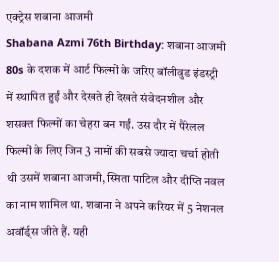एक्ट्रेस शबाना आजमी
Shabana Azmi 76th Birthday: शबाना आजमी 80s के दशक में आर्ट फिल्मों के जरिए बॉलीवुड इंडस्ट्री में स्थापित हुईं और देखते ही देखते संवेदनशील और शसक्त फिल्मों का चेहरा बन गईं. उस दौर में पैरेलल फिल्मों के लिए जिन 3 नामों की सबसे ज्यादा चर्चा होती थी उसमें शबाना आजमी, स्मिता पाटिल और दीप्ति नवल का नाम शामिल था. शबाना ने अपने करियर में 5 नेशनल अवॉर्ड्स जीते हैं. यही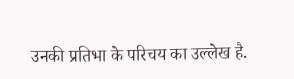उनकी प्रतिभा के परिचय का उल्लेख है.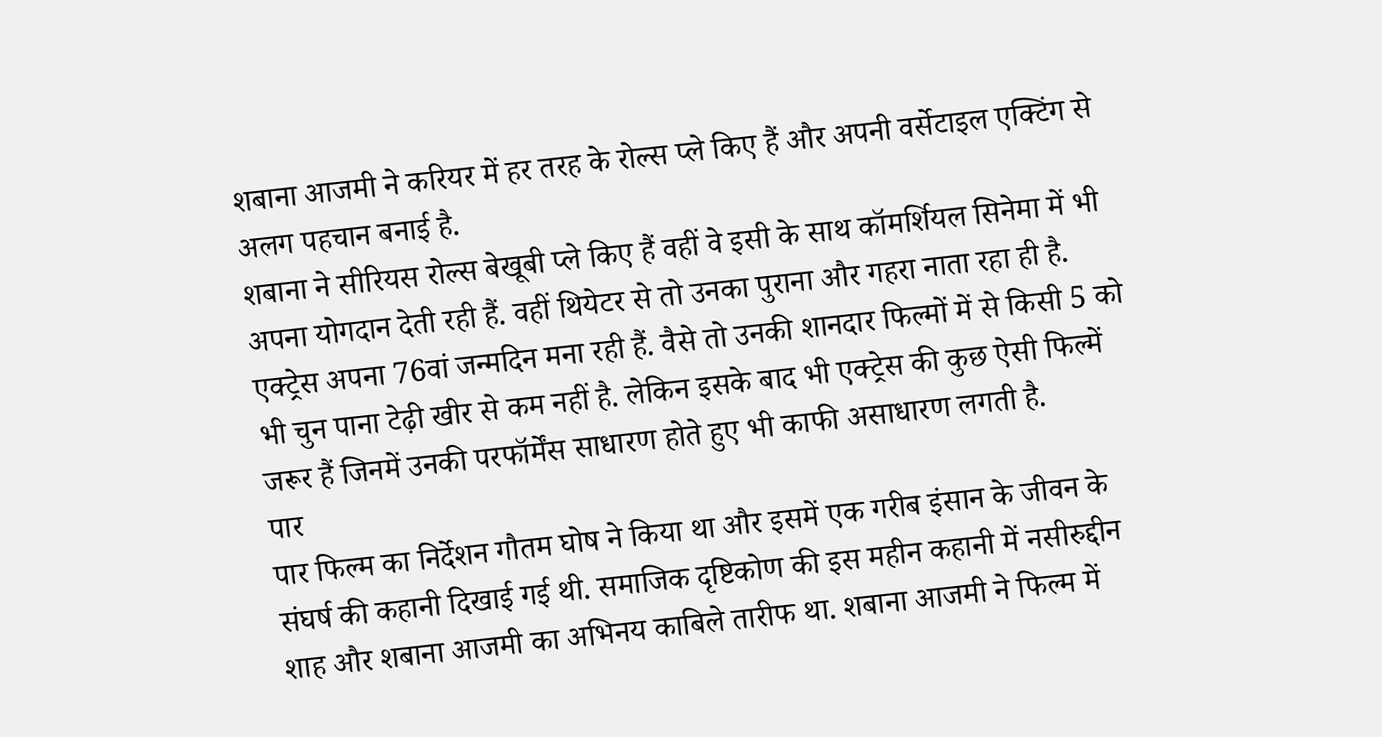शबाना आजमी ने करियर में हर तरह के रोल्स प्ले किए हैं और अपनी वर्सेटाइल एक्टिंग से अलग पहचान बनाई है.
शबाना ने सीरियस रोल्स बेखूबी प्ले किए हैं वहीं वे इसी के साथ कॉमर्शियल सिनेमा में भी अपना योगदान देती रही हैं. वहीं थियेटर से तो उनका पुराना और गहरा नाता रहा ही है. एक्ट्रेस अपना 76वां जन्मदिन मना रही हैं. वैसे तो उनकी शानदार फिल्मों में से किसी 5 को भी चुन पाना टेढ़ी खीर से कम नहीं है. लेकिन इसके बाद भी एक्ट्रेस की कुछ ऐसी फिल्में जरूर हैं जिनमें उनकी परफॉर्मेंस साधारण होते हुए भी काफी असाधारण लगती है.
पार
पार फिल्म का निर्देशन गौतम घोष ने किया था और इसमें एक गरीब इंसान के जीवन के संघर्ष की कहानी दिखाई गई थी. समाजिक दृष्टिकोण की इस महीन कहानी में नसीरुद्दीन शाह और शबाना आजमी का अभिनय काबिले तारीफ था. शबाना आजमी ने फिल्म में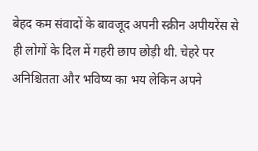बेहद कम संवादों के बावजूद अपनी स्क्रीन अपीयरेंस से ही लोगों के दिल में गहरी छाप छोड़ी थी. चेहरे पर अनिश्चितता और भविष्य का भय लेकिन अपने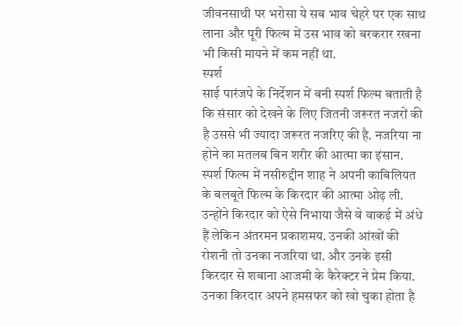जीवनसाथी पर भरोसा ये सब भाव चेहरे पर एक साथ लाना और पूरी फिल्म में उस भाव को बरकरार रखना भी किसी मायने में कम नहीं था.
स्पर्श
साई पारंजपे के निर्देशन में बनी स्पर्श फिल्म बताती है कि संसार को देखने के लिए जितनी जरूरत नजरों की है उससे भी ज्यादा जरूरत नजरिए की है. नजरिया ना होने का मतलब बिन शरीर की आत्मा का इंसान. स्पर्श फिल्म में नसीरुद्दीन शाह ने अपनी काबिलियत के बलबूते फिल्म के किरदार की आत्मा ओढ़ ली. उन्होंने किरदार को ऐसे निभाया जैसे वे वाकई में अंधे हैं लेकिन अंतरमन प्रकाशमय. उनकी आंखों की रोशनी तो उनका नजरिया था. और उनके इसी किरदार से शबाना आजमी के कैरेक्टर ने प्रेम किया. उनका किरदार अपने हमसफर को खो चुका होता है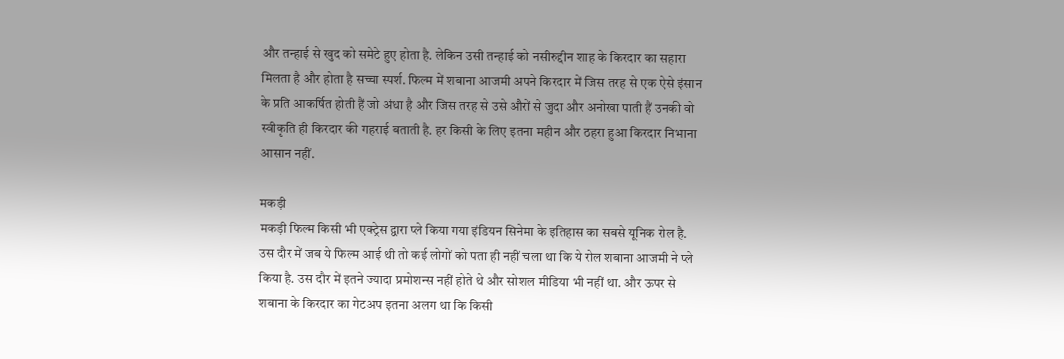और तन्हाई से खुद को समेटे हुए होता है. लेकिन उसी तन्हाई को नसीरुद्दीन शाह के किरदार का सहारा मिलता है और होता है सच्चा स्पर्श. फिल्म में शबाना आजमी अपने किरदार में जिस तरह से एक ऐसे इंसान के प्रति आकर्षित होती हैं जो अंधा है और जिस तरह से उसे औरों से जुदा और अनोखा पाती हैं उनकी वो स्वीकृति ही किरदार की गहराई बताती है. हर किसी के लिए इतना महीन और ठहरा हुआ किरदार निभाना आसान नहीं.

मकड़ी
मकड़ी फिल्म किसी भी एक्ट्रेस द्वारा प्ले किया गया इंडियन सिनेमा के इतिहास का सबसे यूनिक रोल है. उस दौर में जब ये फिल्म आई थी तो कई लोगों को पता ही नहीं चला था कि ये रोल शबाना आजमी ने प्ले किया है. उस दौर में इतने ज्यादा प्रमोशन्स नहीं होते थे और सोशल मीडिया भी नहीं था. और ऊपर से शबाना के किरदार का गेटअप इतना अलग था कि किसी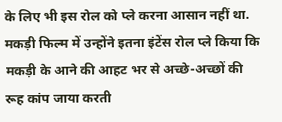के लिए भी इस रोल को प्ले करना आसान नहीं था. मकड़ी फिल्म में उन्होंने इतना इंटेंस रोल प्ले किया कि मकड़ी के आने की आहट भर से अच्छे-अच्छों की रूह कांप जाया करती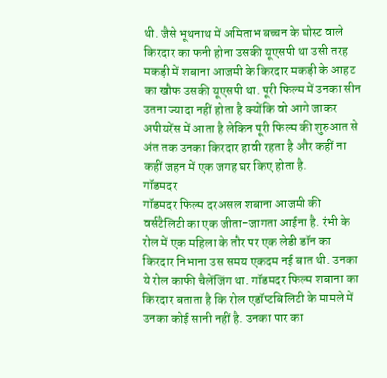थी. जैसे भूथनाथ में अमिताभ बच्चन के घोस्ट वाले किरदार का फनी होना उसकी यूएसपी था उसी तरह मकड़ी में शबाना आजमी के किरदार मकड़ी के आहट का खौफ उसकी यूएसपी था. पूरी फिल्म में उनका सीन उतना ज्यादा नहीं होता है क्योंकि वो आगे जाकर अपीयरेंस में आता है लेकिन पूरी फिल्म की शुरुआत से अंत तक उनका किरदार हावी रहता है और कहीं ना कहीं जहन में एक जगह घर किए होता है.
गॉडमदर
गॉडमदर फिल्म दरअसल शबाना आजमी की वर्सटैलिटी का एक जीता-जागता आईना है. रंभी के रोल में एक महिला के तौर पर एक लेडी डॉन का किरदार निभाना उस समय एकदम नई बात थी. उनका ये रोल काफी चैलेंजिंग था. गॉडमदर फिल्म शबाना का किरदार बताता है कि रोल एडॉप्टबिलिटी के मामले में उनका कोई सानी नहीं है. उनका पार का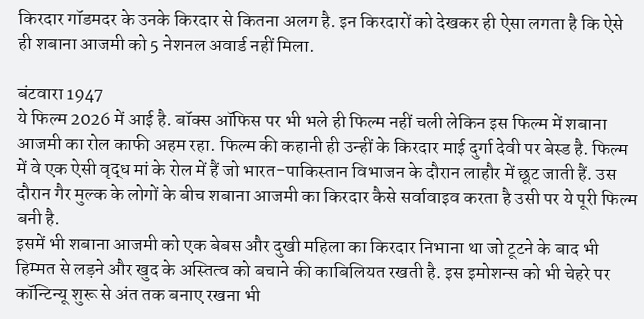किरदार गॉडमदर के उनके किरदार से कितना अलग है. इन किरदारों को देखकर ही ऐसा लगता है कि ऐसे ही शबाना आजमी को 5 नेशनल अवार्ड नहीं मिला.

बंटवारा 1947
ये फिल्म 2026 में आई है. बॉक्स ऑफिस पर भी भले ही फिल्म नहीं चली लेकिन इस फिल्म में शबाना आजमी का रोल काफी अहम रहा. फिल्म की कहानी ही उन्हीं के किरदार माई दुर्गा देवी पर बेस्ड है. फिल्म में वे एक ऐसी वृद्ध मां के रोल में हैं जो भारत-पाकिस्तान विभाजन के दौरान लाहौर में छूट जाती हैं. उस दौरान गैर मुल्क के लोगों के बीच शबाना आजमी का किरदार कैसे सर्वावाइव करता है उसी पर ये पूरी फिल्म बनी है.
इसमें भी शबाना आजमी को एक बेबस और दुखी महिला का किरदार निभाना था जो टूटने के बाद भी हिम्मत से लड़ने और खुद के अस्तित्व को बचाने की काबिलियत रखती है. इस इमोशन्स को भी चेहरे पर कॉन्टिन्यू शुरू से अंत तक बनाए रखना भी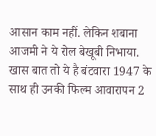आसान काम नहीं. लेकिन शबाना आजमी ने ये रोल बेखूबी निभाया. खास बात तो ये है बंटवारा 1947 के साथ ही उनकी फिल्म आवारापन 2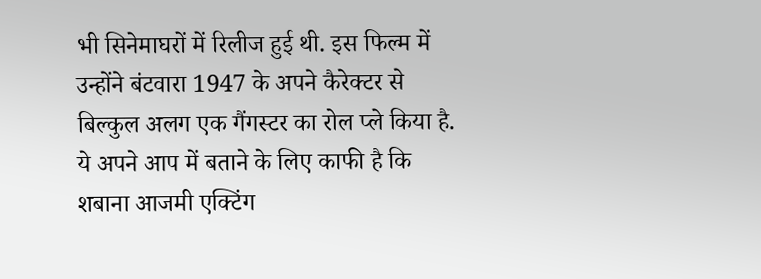भी सिनेमाघरों में रिलीज हुई थी. इस फिल्म में उन्होंने बंटवारा 1947 के अपने कैरेक्टर से बिल्कुल अलग एक गैंगस्टर का रोल प्ले किया है. ये अपने आप में बताने के लिए काफी है कि शबाना आजमी एक्टिंग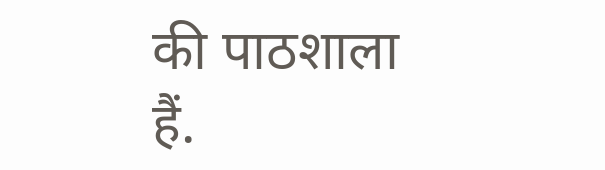की पाठशाला हैं.